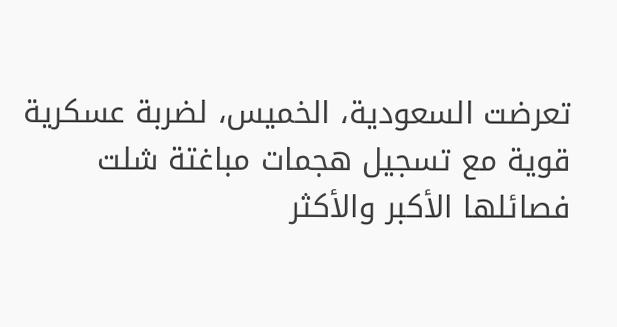تعرضت السعودية، الخميس، لضربة عسكرية قوية مع تسجيل هجمات مباغتة شلت فصائلها الأكبر والأكثر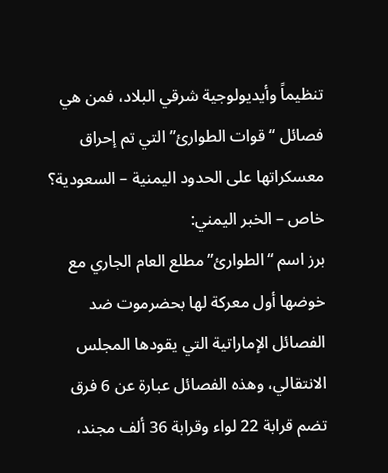تنظيماً وأيديولوجية شرقي البلاد، فمن هي فصائل “قوات الطوارئ” التي تم إحراق معسكراتها على الحدود اليمنية – السعودية؟
خاص – الخبر اليمني:
برز اسم “الطوارئ” مطلع العام الجاري مع خوضها أول معركة لها بحضرموت ضد الفصائل الإماراتية التي يقودها المجلس الانتقالي، وهذه الفصائل عبارة عن 6 فرق تضم قرابة 22 لواء وقرابة 36 ألف مجند،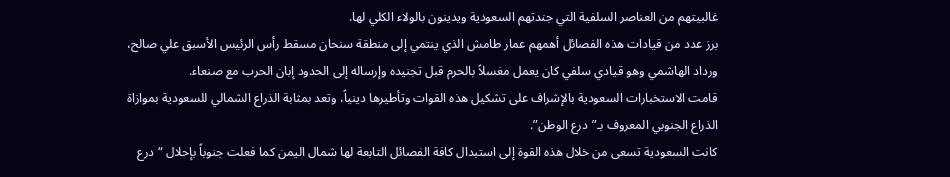غالبيتهم من العناصر السلفية التي جندتهم السعودية ويدينون بالولاء الكلي لها.
برز عدد من قيادات هذه الفصائل أهمهم عمار طامش الذي ينتمي إلى منطقة سنحان مسقط رأس الرئيس الأسبق علي صالح، ورداد الهاشمي وهو قيادي سلفي كان يعمل مغسلاً بالحرم قبل تجنيده وإرساله إلى الحدود إبان الحرب مع صنعاء.
قامت الاستخبارات السعودية بالإشراف على تشكيل هذه القوات وتأطيرها دينياً، وتعد بمثابة الذراع الشمالي للسعودية بموازاة الذراع الجنوبي المعروف بـ”درع الوطن”.
كانت السعودية تسعى من خلال هذه القوة إلى استبدال كافة الفصائل التابعة لها شمال اليمن كما فعلت جنوباً بإحلال “درع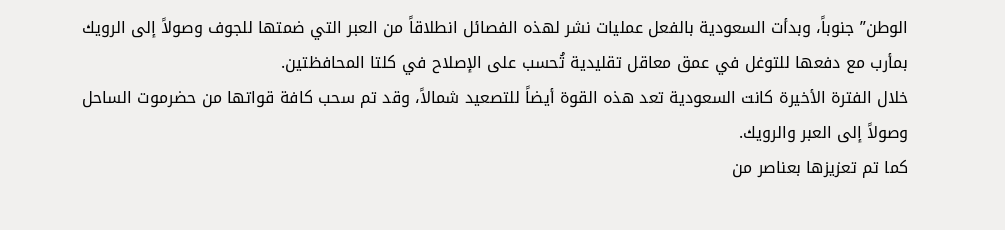الوطن” جنوباً، وبدأت السعودية بالفعل عمليات نشر لهذه الفصائل انطلاقاً من العبر التي ضمتها للجوف وصولاً إلى الرويك بمأرب مع دفعها للتوغل في عمق معاقل تقليدية تُحسب على الإصلاح في كلتا المحافظتين.
خلال الفترة الأخيرة كانت السعودية تعد هذه القوة أيضاً للتصعيد شمالاً، وقد تم سحب كافة قواتها من حضرموت الساحل وصولاً إلى العبر والرويك.
كما تم تعزيزها بعناصر من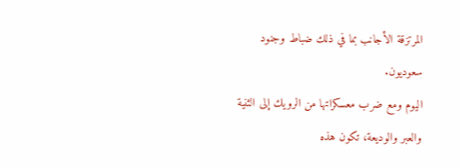المرتزقة الأجانب بما في ذلك ضباط وجنود سعوديون.
اليوم ومع ضرب معسكراتها من الرويك إلى الثنية والعبر والوديعة، تكون هذه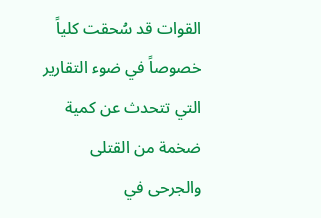القوات قد سُحقت كلياً خصوصاً في ضوء التقارير التي تتحدث عن كمية ضخمة من القتلى والجرحى في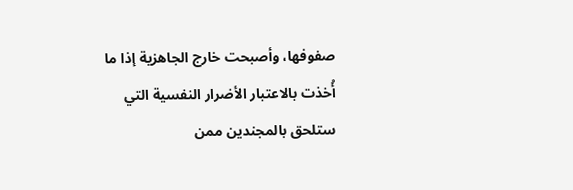صفوفها، وأصبحت خارج الجاهزية إذا ما أُخذت بالاعتبار الأضرار النفسية التي ستلحق بالمجندين ممن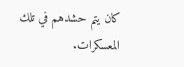كان يتم حشدهم في تلك المعسكرات.